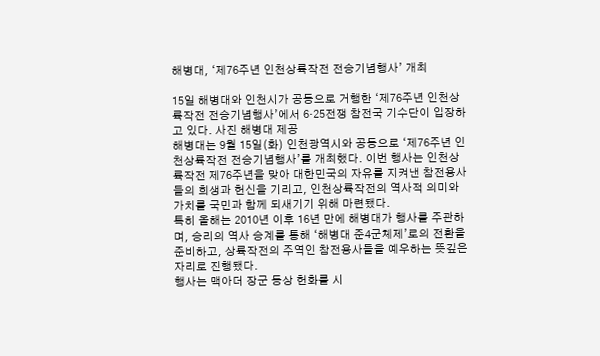해병대, ‘제76주년 인천상륙작전 전승기념행사’ 개최

15일 해병대와 인천시가 공동으로 거행한 ‘제76주년 인천상륙작전 전승기념행사’에서 6·25전쟁 참전국 기수단이 입장하고 있다. 사진 해병대 제공
해병대는 9월 15일(화) 인천광역시와 공동으로 ‘제76주년 인천상륙작전 전승기념행사’를 개최했다. 이번 행사는 인천상륙작전 제76주년을 맞아 대한민국의 자유를 지켜낸 참전용사들의 희생과 헌신을 기리고, 인천상륙작전의 역사적 의미와 가치를 국민과 함께 되새기기 위해 마련됐다.
특히 올해는 2010년 이후 16년 만에 해병대가 행사를 주관하며, 승리의 역사 승계를 통해 ‘해병대 준4군체제’로의 전환을 준비하고, 상륙작전의 주역인 참전용사들을 예우하는 뜻깊은 자리로 진행됐다.
행사는 맥아더 장군 동상 헌화를 시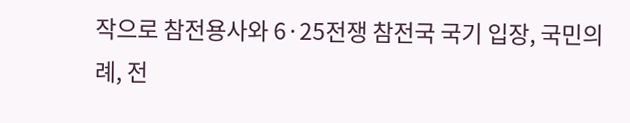작으로 참전용사와 6·25전쟁 참전국 국기 입장, 국민의례, 전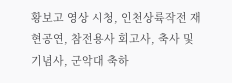황보고 영상 시청, 인천상륙작전 재현공연, 참전용사 회고사, 축사 및 기념사, 군악대 축하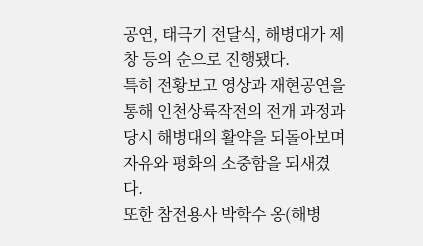공연, 태극기 전달식, 해병대가 제창 등의 순으로 진행됐다.
특히 전황보고 영상과 재현공연을 통해 인천상륙작전의 전개 과정과 당시 해병대의 활약을 되돌아보며 자유와 평화의 소중함을 되새겼다.
또한 참전용사 박학수 옹(해병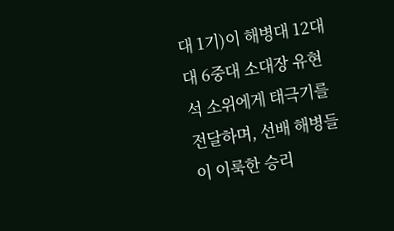대 1기)이 해병대 12대대 6중대 소대장 유현석 소위에게 태극기를 전달하며, 선배 해병들이 이룩한 승리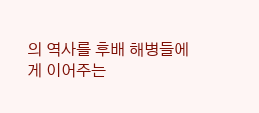의 역사를 후배 해병들에게 이어주는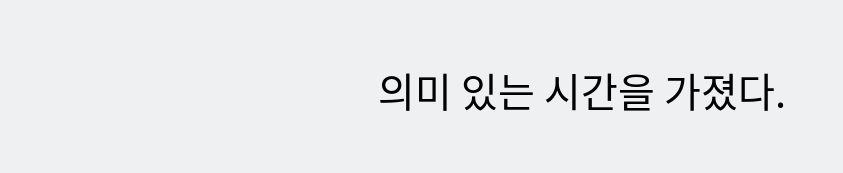의미 있는 시간을 가졌다.